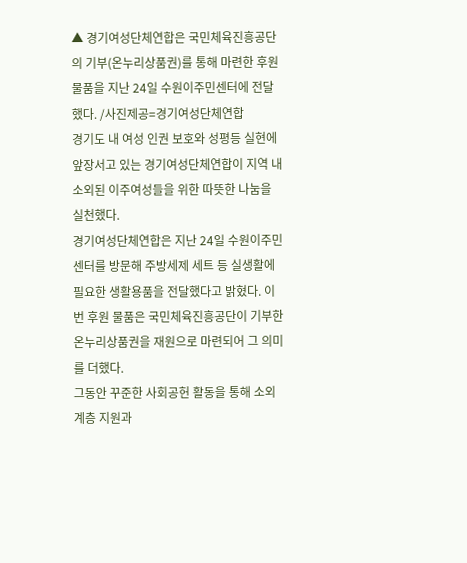▲ 경기여성단체연합은 국민체육진흥공단의 기부(온누리상품권)를 통해 마련한 후원물품을 지난 24일 수원이주민센터에 전달했다. /사진제공=경기여성단체연합
경기도 내 여성 인권 보호와 성평등 실현에 앞장서고 있는 경기여성단체연합이 지역 내 소외된 이주여성들을 위한 따뜻한 나눔을 실천했다.
경기여성단체연합은 지난 24일 수원이주민센터를 방문해 주방세제 세트 등 실생활에 필요한 생활용품을 전달했다고 밝혔다. 이번 후원 물품은 국민체육진흥공단이 기부한 온누리상품권을 재원으로 마련되어 그 의미를 더했다.
그동안 꾸준한 사회공헌 활동을 통해 소외계층 지원과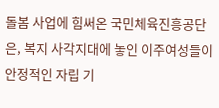돌봄 사업에 힘써온 국민체육진흥공단은, 복지 사각지대에 놓인 이주여성들이 안정적인 자립 기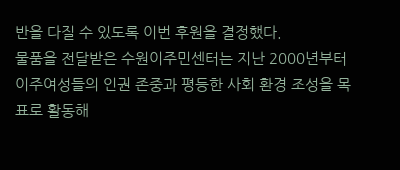반을 다질 수 있도록 이번 후원을 결정했다.
물품을 전달받은 수원이주민센터는 지난 2000년부터 이주여성들의 인권 존중과 평등한 사회 환경 조성을 목표로 활동해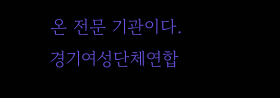온 전문 기관이다.
경기여성단체연합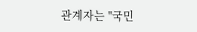관계자는 "국민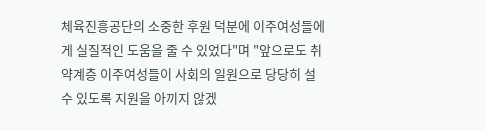체육진흥공단의 소중한 후원 덕분에 이주여성들에게 실질적인 도움을 줄 수 있었다"며 "앞으로도 취약계층 이주여성들이 사회의 일원으로 당당히 설 수 있도록 지원을 아끼지 않겠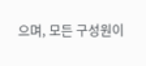으며, 모든 구성원이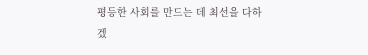평등한 사회를 만드는 데 최선을 다하겠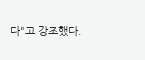다"고 강조했다.